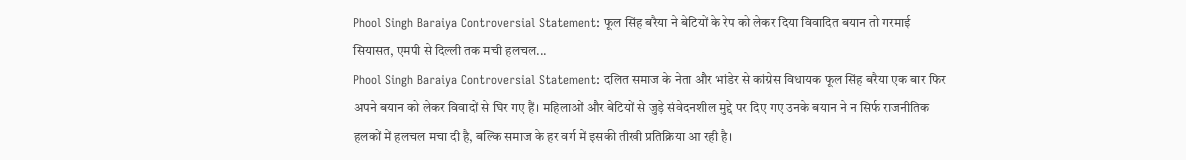Phool Singh Baraiya Controversial Statement: फूल सिंह बरैया ने बेटियों के रेप को लेकर दिया विवादित बयान तो गरमाई सियासत, एमपी से दिल्ली तक मची हलचल...
Phool Singh Baraiya Controversial Statement: दलित समाज के नेता और भांडेर से कांग्रेस विधायक फूल सिंह बरैया एक बार फिर अपने बयान को लेकर विवादों से घिर गए हैं। महिलाओं और बेटियों से जुड़े संवेदनशील मुद्दे पर दिए गए उनके बयान ने न सिर्फ राजनीतिक हलकों में हलचल मचा दी है, बल्कि समाज के हर वर्ग में इसकी तीखी प्रतिक्रिया आ रही है।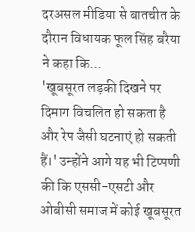दरअसल मीडिया से बातचीत के दौरान विधायक फूल सिंह बरैया ने कहा कि...
'खूबसूरत लड़की दिखने पर दिमाग विचलित हो सकता है और रेप जैसी घटनाएं हो सकती हैं।' उन्होंने आगे यह भी टिप्पणी की कि एससी-एसटी और ओबीसी समाज में कोई खूबसूरत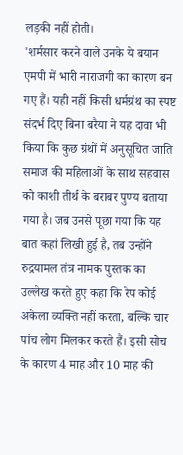लड़की नहीं होती।
'शर्मसार करने वाले उनके ये बयान एमपी में भारी नाराजगी का कारण बन गए हैं। यही नहीं किसी धर्मग्रंथ का स्पष्ट संदर्भ दिए बिना बरैया ने यह दावा भी किया कि कुछ ग्रंथों में अनुसूचित जाति समाज की महिलाओं के साथ सहवास को काशी तीर्थ के बराबर पुण्य बताया गया है। जब उनसे पूछा गया कि यह बात कहां लिखी हुई है, तब उन्होंने रुद्रयामल तंत्र नामक पुस्तक का उल्लेख करते हुए कहा कि रेप कोई अकेला व्यक्ति नहीं करता, बल्कि चार पांच लोग मिलकर करते हैं। इसी सोच के कारण 4 माह और 10 माह की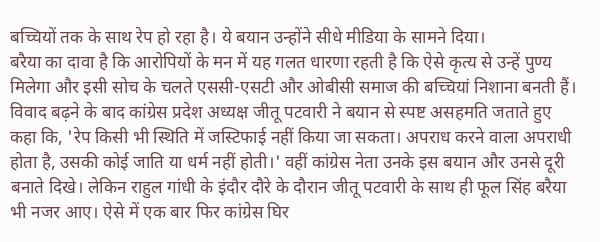बच्चियों तक के साथ रेप हो रहा है। ये बयान उन्होंने सीधे मीडिया के सामने दिया।
बरैया का दावा है कि आरोपियों के मन में यह गलत धारणा रहती है कि ऐसे कृत्य से उन्हें पुण्य मिलेगा और इसी सोच के चलते एससी-एसटी और ओबीसी समाज की बच्चियां निशाना बनती हैं।
विवाद बढ़ने के बाद कांग्रेस प्रदेश अध्यक्ष जीतू पटवारी ने बयान से स्पष्ट असहमति जताते हुए कहा कि, 'रेप किसी भी स्थिति में जस्टिफाई नहीं किया जा सकता। अपराध करने वाला अपराधी होता है, उसकी कोई जाति या धर्म नहीं होती।' वहीं कांग्रेस नेता उनके इस बयान और उनसे दूरी बनाते दिखे। लेकिन राहुल गांधी के इंदौर दौरे के दौरान जीतू पटवारी के साथ ही फूल सिंह बरैया भी नजर आए। ऐसे में एक बार फिर कांग्रेस घिर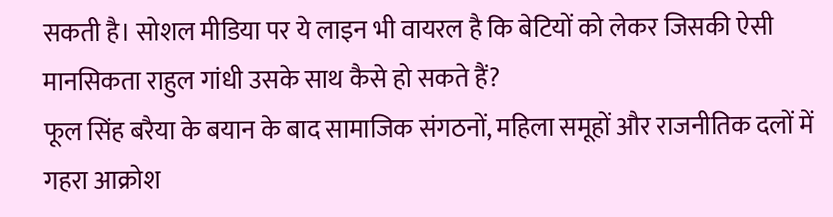सकती है। सोशल मीडिया पर ये लाइन भी वायरल है कि बेटियों को लेकर जिसकी ऐसी मानसिकता राहुल गांधी उसके साथ कैसे हो सकते हैं?
फूल सिंह बरैया के बयान के बाद सामाजिक संगठनों, महिला समूहों और राजनीतिक दलों में गहरा आक्रोश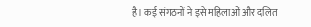है। कई संगठनों ने इसे महिलाओं और दलित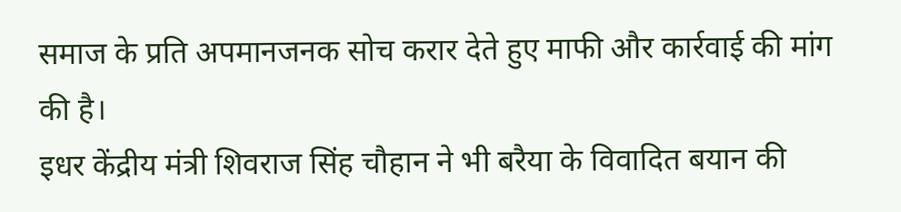समाज के प्रति अपमानजनक सोच करार देते हुए माफी और कार्रवाई की मांग की है।
इधर केंद्रीय मंत्री शिवराज सिंह चौहान ने भी बरैया के विवादित बयान की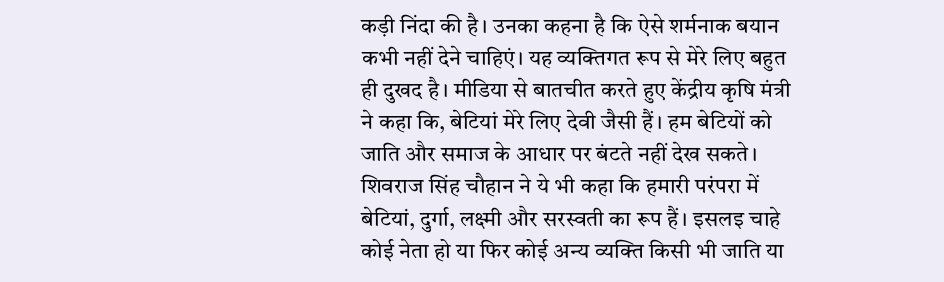कड़ी निंदा की है। उनका कहना है कि ऐसे शर्मनाक बयान कभी नहीं देने चाहिएं। यह व्यक्तिगत रूप से मेरे लिए बहुत ही दुखद है। मीडिया से बातचीत करते हुए केंद्रीय कृषि मंत्री ने कहा कि, बेटियां मेरे लिए देवी जैसी हैं। हम बेटियों को जाति और समाज के आधार पर बंटते नहीं देख सकते।
शिवराज सिंह चौहान ने ये भी कहा कि हमारी परंपरा में बेटियां, दुर्गा, लक्ष्मी और सरस्वती का रूप हैं। इसलइ चाहे कोई नेता हो या फिर कोई अन्य व्यक्ति किसी भी जाति या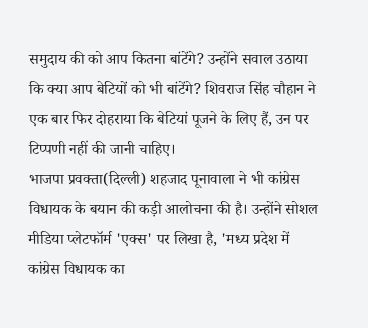समुदाय की को आप कितना बांटेंगे? उन्होंने सवाल उठाया कि क्या आप बेटियों को भी बांटेंगे? शिवराज सिंह चौहान ने एक बार फिर दोहराया कि बेटियां पूजने के लिए हैं, उन पर टिप्पणी नहीं की जानी चाहिए।
भाजपा प्रवक्ता(दिल्ली) शहजाद पूनावाला ने भी कांग्रेस विधायक के बयान की कड़ी आलोचना की है। उन्होंने सोशल मीडिया प्लेटफॉर्म 'एक्स' पर लिखा है, 'मध्य प्रदेश में कांग्रेस विधायक का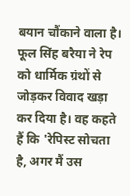बयान चौंकाने वाला है। फूल सिंह बरैया ने रेप को धार्मिक ग्रंथों से जोड़कर विवाद खड़ा कर दिया है। वह कहते हैं कि 'रेपिस्ट सोचता है, अगर मैं उस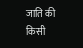जाति की किसी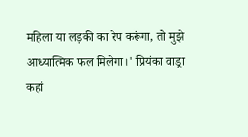महिला या लड़की का रेप करूंगा, तो मुझे आध्यात्मिक फल मिलेगा।' प्रियंका वाड्रा कहां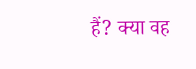हैं? क्या वह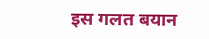इस गलत बयान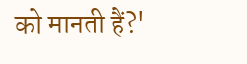को मानती हैं?'